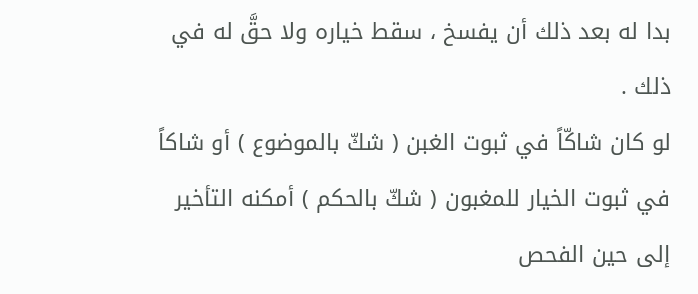بدا له بعد ذلك أن يفسخ ، سقط خياره ولا حقَّ له في ذلك .
لو كان شاكّاً في ثبوت الغبن ( شكّ بالموضوع ) أو شاكاً في ثبوت الخيار للمغبون ( شكّ بالحكم ) أمكنه التأخير إلى حين الفحص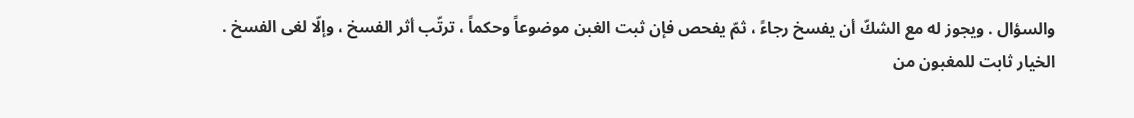والسؤال . ويجوز له مع الشكّ أن يفسخ رجاءً ، ثمّ يفحص فإن ثبت الغبن موضوعاً وحكماً ، ترتّب أثر الفسخ ، وإلّا لغى الفسخ .
الخيار ثابت للمغبون من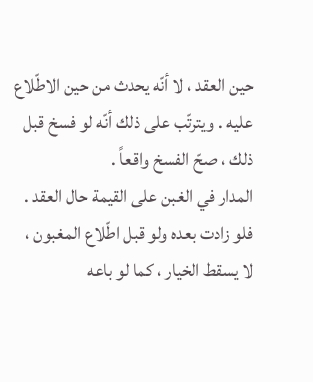حين العقد ، لا أنّه يحدث من حين الاطّلاع عليه . ويترتّب على ذلك أنّه لو فسخ قبل ذلك ، صحّ الفسخ واقعاً .
المدار في الغبن على القيمة حال العقد . فلو زادت بعده ولو قبل اطّلاع المغبون ، لا يسقط الخيار ، كما لو باعه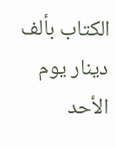الكتاب بألف دينار يوم الأحد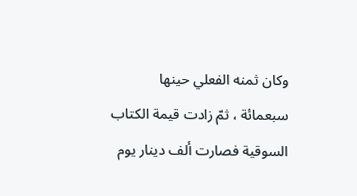وكان ثمنه الفعلي حينها سبعمائة ، ثمّ زادت قيمة الكتاب السوقية فصارت ألف دينار يوم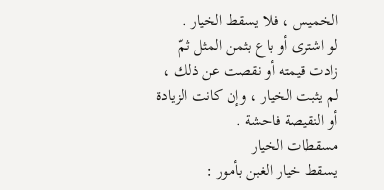الخميس ، فلا يسقط الخيار .
لو اشترى أو باع بثمن المثل ثمّ زادت قيمته أو نقصت عن ذلك ، لم يثبت الخيار ، وإن كانت الزيادة أو النقيصة فاحشة .
مسقطات الخيار
يسقط خيار الغبن بأمور :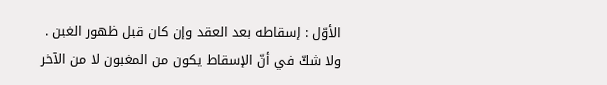الأوّل : إسقاطه بعد العقد وإن كان قبل ظهور الغبن . ولا شكّ في أنّ الإسقاط يكون من المغبون لا من الآخر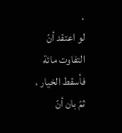.
لو اعتقد أنّ التفاوت مائة فأسقط الخيار ، ثمّ بان أنّ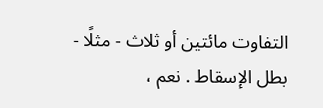التفاوت مائتين أو ثلاث - مثلًا - بطل الإسقاط . نعم ،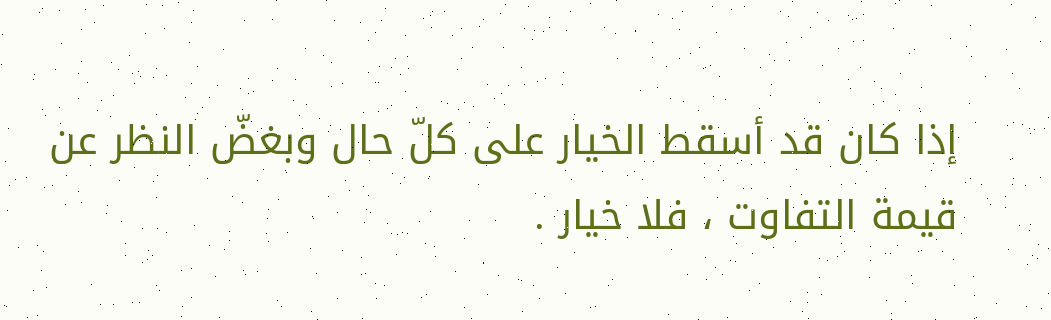إذا كان قد أسقط الخيار على كلّ حال وبغضّ النظر عن قيمة التفاوت ، فلا خيار .